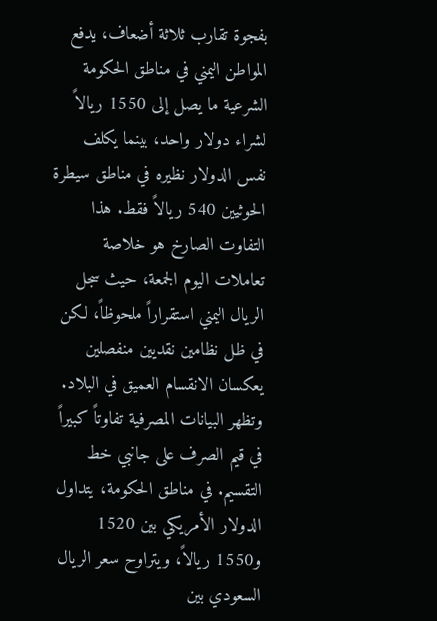بفجوة تقارب ثلاثة أضعاف، يدفع المواطن اليمني في مناطق الحكومة الشرعية ما يصل إلى 1550 ريالاً لشراء دولار واحد، بينما يكلف نفس الدولار نظيره في مناطق سيطرة الحوثيين 540 ريالاً فقط. هذا التفاوت الصارخ هو خلاصة تعاملات اليوم الجمعة، حيث سجل الريال اليمني استقراراً ملحوظاً، لكن في ظل نظامين نقديين منفصلين يعكسان الانقسام العميق في البلاد.
وتظهر البيانات المصرفية تفاوتاً كبيراً في قيم الصرف على جانبي خط التقسيم. في مناطق الحكومة، يتداول الدولار الأمريكي بين 1520 و1550 ريالاً، ويتراوح سعر الريال السعودي بين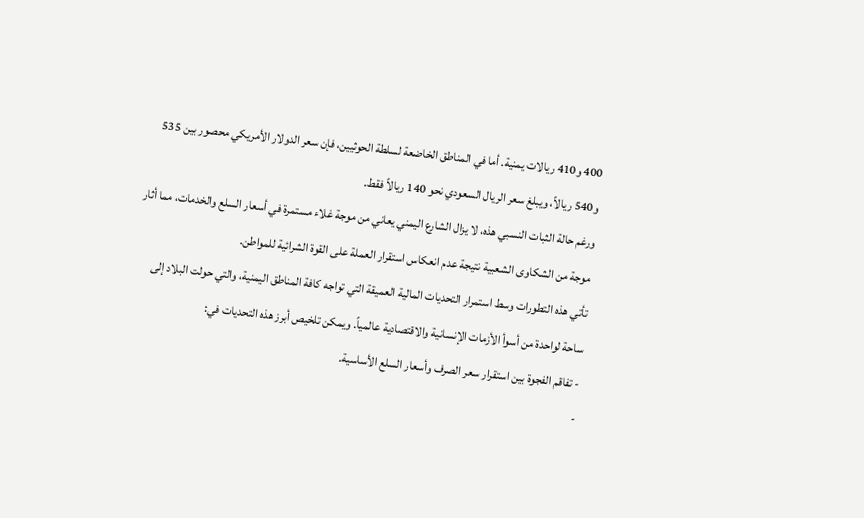400 و410 ريالات يمنية. أما في المناطق الخاضعة لسلطة الحوثيين، فإن سعر الدولار الأمريكي محصور بين 535 و540 ريالاً، ويبلغ سعر الريال السعودي نحو 140 ريالاً فقط.
ورغم حالة الثبات النسبي هذه، لا يزال الشارع اليمني يعاني من موجة غلاء مستمرة في أسعار السلع والخدمات، مما أثار موجة من الشكاوى الشعبية نتيجة عدم انعكاس استقرار العملة على القوة الشرائية للمواطن.
تأتي هذه التطورات وسط استمرار التحديات المالية العميقة التي تواجه كافة المناطق اليمنية، والتي حولت البلاد إلى ساحة لواحدة من أسوأ الأزمات الإنسانية والاقتصادية عالمياً. ويمكن تلخيص أبرز هذه التحديات في:
- تفاقم الفجوة بين استقرار سعر الصرف وأسعار السلع الأساسية.
-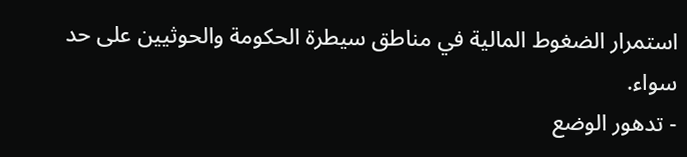استمرار الضغوط المالية في مناطق سيطرة الحكومة والحوثيين على حد سواء.
- تدهور الوضع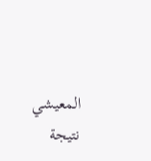المعيشي نتيجة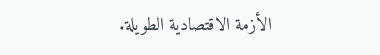الأزمة الاقتصادية الطويلة.